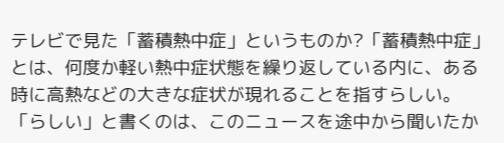テレビで見た「蓄積熱中症」というものか?「蓄積熱中症」とは、何度か軽い熱中症状態を繰り返している内に、ある時に高熱などの大きな症状が現れることを指すらしい。
「らしい」と書くのは、このニュースを途中から聞いたか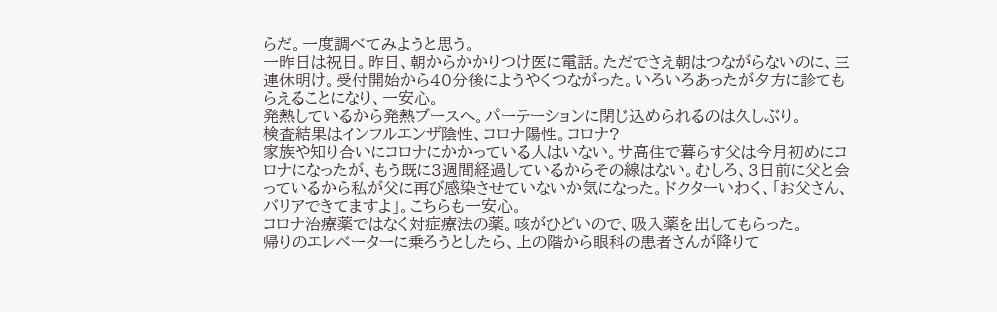らだ。一度調べてみようと思う。
一昨日は祝日。昨日、朝からかかりつけ医に電話。ただでさえ朝はつながらないのに、三連休明け。受付開始から40分後にようやくつながった。いろいろあったが夕方に診てもらえることになり、一安心。
発熱しているから発熱ブースへ。パーテーションに閉じ込められるのは久しぶり。
検査結果はインフルエンザ陰性、コロナ陽性。コロナ?
家族や知り合いにコロナにかかっている人はいない。サ高住で暮らす父は今月初めにコロナになったが、もう既に3週間経過しているからその線はない。むしろ、3日前に父と会っているから私が父に再び感染させていないか気になった。ドクターいわく、「お父さん、バリアできてますよ」。こちらも一安心。
コロナ治療薬ではなく対症療法の薬。咳がひどいので、吸入薬を出してもらった。
帰りのエレベーターに乗ろうとしたら、上の階から眼科の患者さんが降りて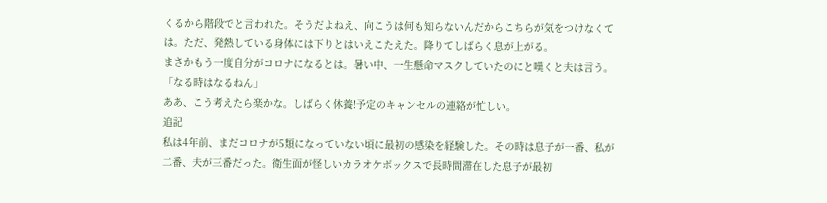くるから階段でと言われた。そうだよねえ、向こうは何も知らないんだからこちらが気をつけなくては。ただ、発熱している身体には下りとはいえこたえた。降りてしばらく息が上がる。
まさかもう一度自分がコロナになるとは。暑い中、一生懸命マスクしていたのにと嘆くと夫は言う。
「なる時はなるねん」
ああ、こう考えたら楽かな。しばらく休養!予定のキャンセルの連絡が忙しい。
追記
私は4年前、まだコロナが5類になっていない頃に最初の感染を経験した。その時は息子が一番、私が二番、夫が三番だった。衛生面が怪しいカラオケボックスで長時間滞在した息子が最初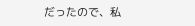だったので、私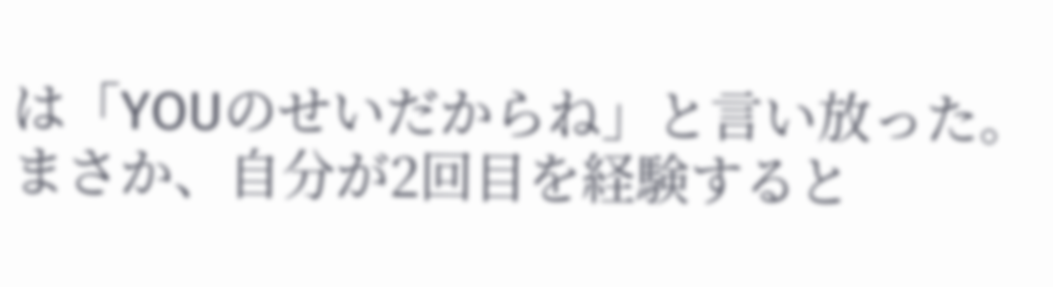は「YOUのせいだからね」と言い放った。まさか、自分が2回目を経験すると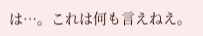は…。これは何も言えねえ。